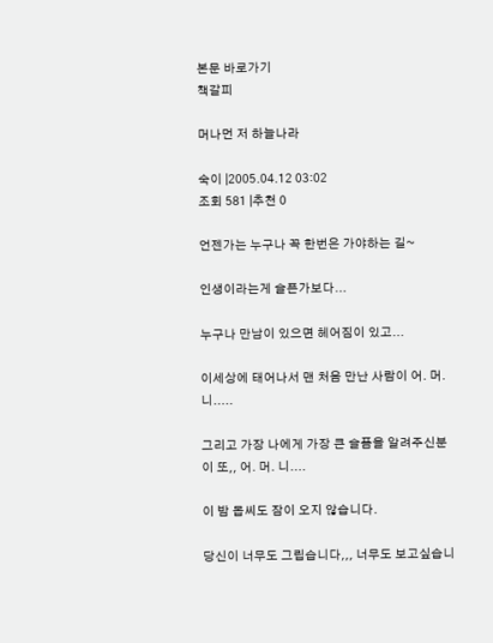본문 바로가기
책갈피

머나먼 저 하늘나라

숙이 |2005.04.12 03:02
조회 581 |추천 0

언젠가는 누구나 꼭 한번은 가야하는 길~

인생이라는게 슬픈가보다...

누구나 만남이 있으면 헤어짐이 있고...

이세상에 태어나서 맨 처음 만난 사람이 어. 머. 니.....

그리고 가장 나에게 가장 큰 슬픔을 알려주신분이 또,, 어. 머. 니....

이 밤 몹씨도 잠이 오지 않습니다.

당신이 너무도 그립습니다,,, 너무도 보고싶습니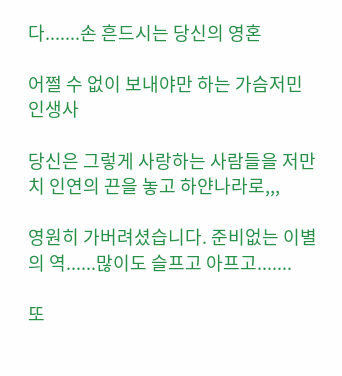다.......손 흔드시는 당신의 영혼

어쩔 수 없이 보내야만 하는 가슴저민 인생사

당신은 그렇게 사랑하는 사람들을 저만치 인연의 끈을 놓고 하얀나라로,,,

영원히 가버려셨습니다. 준비없는 이별의 역......많이도 슬프고 아프고.......

또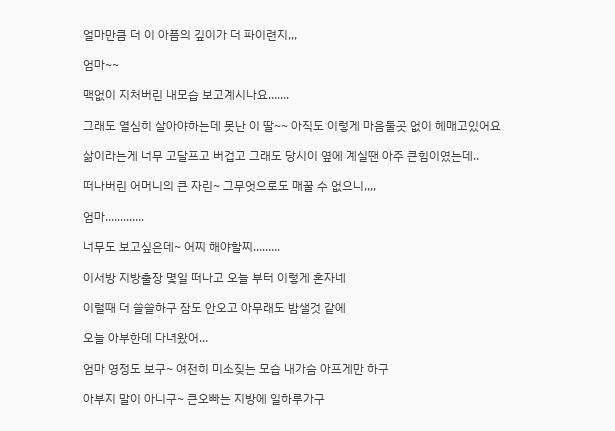얼마만큼 더 이 아픔의 깊이가 더 파이련지,,,

엄마~~

맥없이 지처버린 내모습 보고계시나요.......

그래도 열심히 살아야하는데 못난 이 딸~~ 아직도 이렇게 마음둘곳 없이 헤매고있어요

삶이라는게 너무 고달프고 버겁고 그래도 당시이 옆에 계실땐 아주 큰힘이였는데..

떠나버린 어머니의 큰 자린~ 그무엇으로도 매꿀 수 없으니,,,,

엄마.............

너무도 보고싶은데~ 어찌 해야할찌.........

이서방 지방출장 몇일 떠나고 오늘 부터 이렇게 혼자네

이럴때 더 쓸쓸하구 잠도 안오고 아무래도 밤샐것 같에

오늘 아부한데 다녀왔어...

엄마 영정도 보구~ 여전히 미소짖는 모습 내가슴 아프게만 하구

아부지 말이 아니구~ 큰오빠는 지방에 일하루가구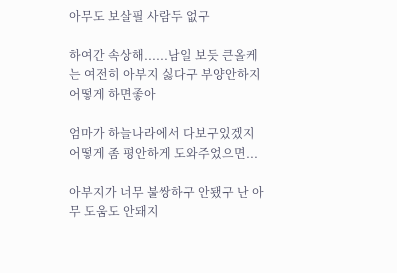아무도 보살필 사람두 없구

하여간 속상해......남일 보듯 큰올케는 여전히 아부지 싫다구 부양안하지 어떻게 하면좋아

엄마가 하늘나라에서 다보구있겠지 어떻게 좀 평안하게 도와주었으면...

아부지가 너무 불쌍하구 안됐구 난 아무 도움도 안돼지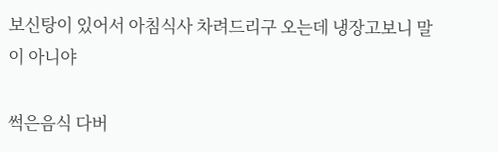보신탕이 있어서 아침식사 차려드리구 오는데 냉장고보니 말이 아니야

썩은음식 다버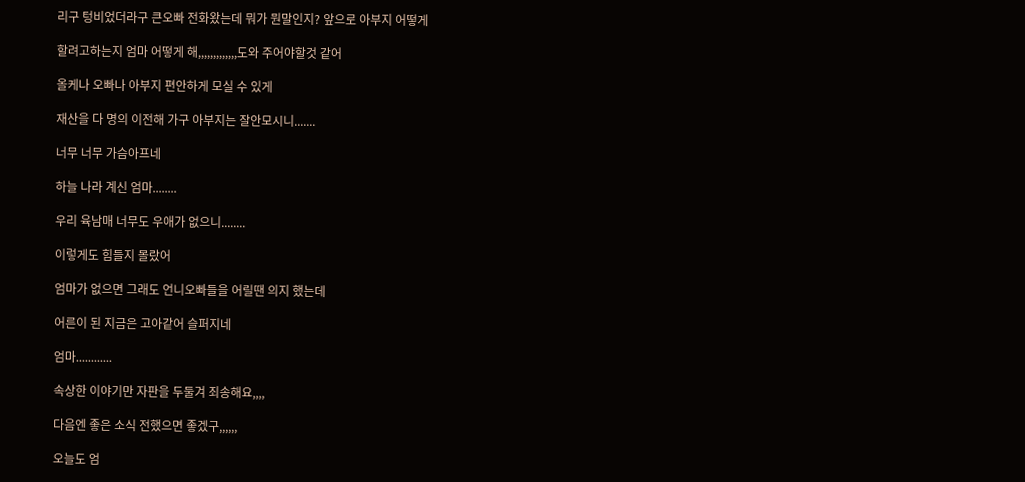리구 텅비었더라구 큰오빠 전화왔는데 뭐가 뭔말인지? 앞으로 아부지 어떻게

할려고하는지 엄마 어떻게 해,,,,,,,,,,,,,도와 주어야할것 같어

올케나 오빠나 아부지 편안하게 모실 수 있게

재산을 다 명의 이전해 가구 아부지는 잘안모시니.......

너무 너무 가슴아프네

하늘 나라 계신 엄마........

우리 육남매 너무도 우애가 없으니........

이렇게도 힘들지 몰랐어

엄마가 없으면 그래도 언니오빠들을 어릴땐 의지 했는데

어른이 된 지금은 고아같어 슬퍼지네

엄마............

속상한 이야기만 자판을 두둘겨 죄송해요,,,,

다음엔 좋은 소식 전했으면 좋겠구,,,,,,

오늘도 엄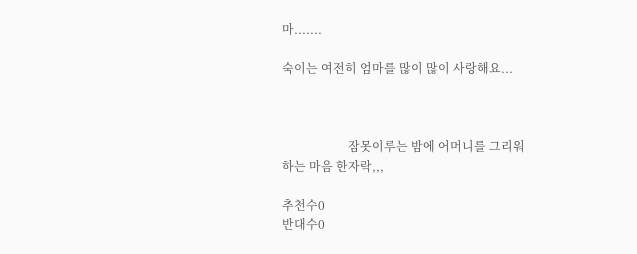마.......

숙이는 여전히 엄마를 많이 많이 사랑해요...



                      잠못이루는 밤에 어머니를 그리워 하는 마음 한자락,,,

추천수0
반대수0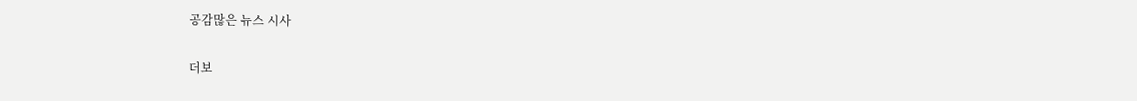공감많은 뉴스 시사

더보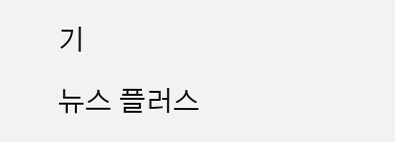기

뉴스 플러스